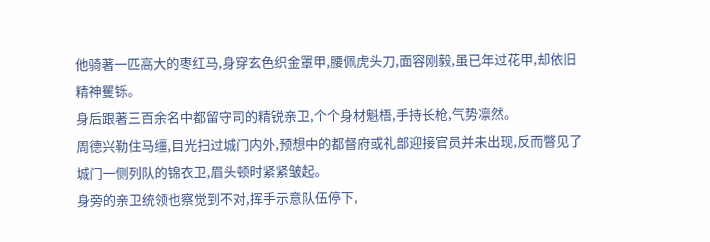他骑著一匹高大的枣红马,身穿玄色织金罩甲,腰佩虎头刀,面容刚毅,虽已年过花甲,却依旧精神矍铄。
身后跟著三百余名中都留守司的精锐亲卫,个个身材魁梧,手持长枪,气势凛然。
周德兴勒住马缰,目光扫过城门内外,预想中的都督府或礼部迎接官员并未出现,反而瞥见了城门一侧列队的锦衣卫,眉头顿时紧紧皱起。
身旁的亲卫统领也察觉到不对,挥手示意队伍停下,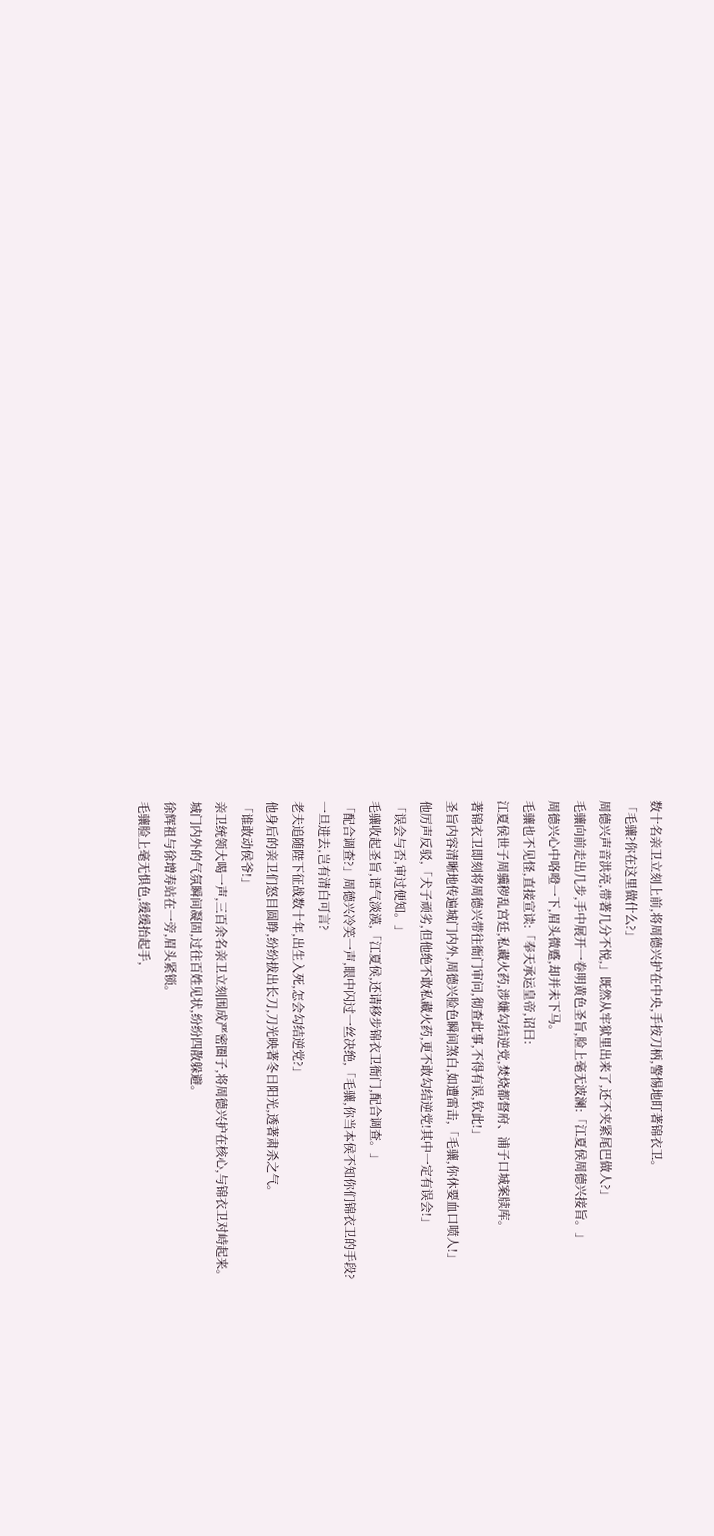数十名亲卫立刻上前,将周德兴护在中央,手按刀柄,警惕地盯著锦衣卫。
「毛骧?你在这里做什么?」
周德兴声音洪亮,带著几分不悦,」既然从牢狱里出来了,还不夹紧尾巴做人?」
毛骧向前走出几步,手中展开一卷明黄色圣旨,脸上毫无波澜:「江夏侯周德兴接旨。」
周德兴心中咯噔一下,眉头微蹙,却并未下马。
毛骧也不见怪,直接宣读:「奉天承运皇帝,诏曰:
江夏侯世子周骥秽乱宫廷,私藏火药,涉嫌勾结逆党,焚烧都督府、浦子口城案牍库。
著锦衣卫即刻将周德兴带往衙门审问,彻查此事,不得有误,钦此!」
圣旨内容清晰地传遍城门内外,周德兴脸色瞬间煞白,如遭雷击,「毛骧,你休要血口喷人!」
他厉声反驳,「犬子顽劣,但他绝不敢私藏火药,更不敢勾结逆党!其中一定有误会!」
「误会与否,审过便知。」
毛骧收起圣旨,语气淡漠,「江夏侯,还请移步锦衣卫衙门,配合调查。」
「配合调查?」周德兴冷笑一声,眼中闪过一丝决绝,「毛骧,你当本侯不知你们锦衣卫的手段?
一旦进去,岂有清白可言?
老夫追随陛下征战数十年,出生入死,怎会勾结逆党?」
他身后的亲卫们怒目圆睁,纷纷拔出长刀,刀光映著冬日阳光,透著肃杀之气。
「谁敢动侯爷!」
亲卫统领大喝一声,三百余名亲卫立刻围成严密圈子,将周德兴护在核心,与锦衣卫对峙起来。
城门内外的气氛瞬间凝固,过往百姓见状,纷纷四散躲避。
徐辉祖与徐增寿站在一旁,眉头紧锁。
毛骧脸上毫无惧色,缓缓抬起手,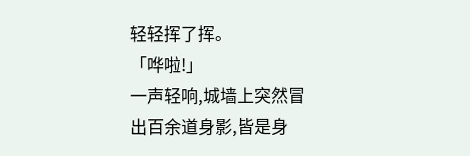轻轻挥了挥。
「哗啦!」
一声轻响,城墙上突然冒出百余道身影,皆是身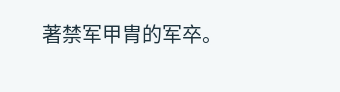著禁军甲胄的军卒。